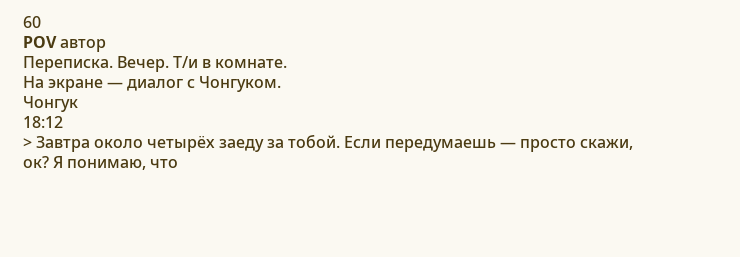60
POV автор
Переписка. Вечер. Т/и в комнате.
На экране — диалог с Чонгуком.
Чонгук
18:12
> Завтра около четырёх заеду за тобой. Если передумаешь — просто скажи, ок? Я понимаю, что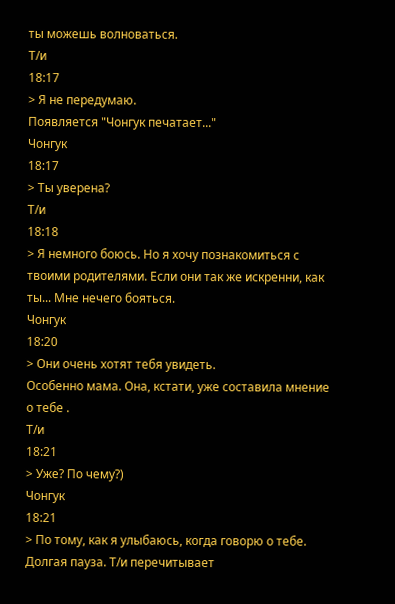ты можешь волноваться.
Т/и
18:17
> Я не передумаю.
Появляется "Чонгук печатает..."
Чонгук
18:17
> Ты уверена?
Т/и
18:18
> Я немного боюсь. Но я хочу познакомиться с твоими родителями. Если они так же искренни, как ты... Мне нечего бояться.
Чонгук
18:20
> Они очень хотят тебя увидеть.
Особенно мама. Она, кстати, уже составила мнение о тебе .
Т/и
18:21
> Уже? По чему?)
Чонгук
18:21
> По тому, как я улыбаюсь, когда говорю о тебе.
Долгая пауза. Т/и перечитывает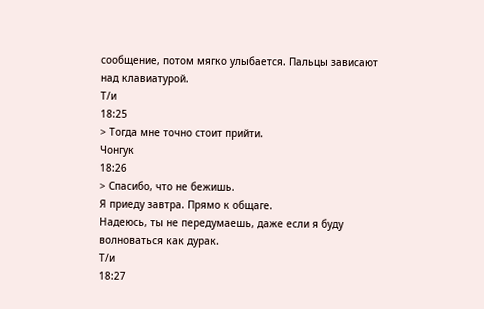сообщение, потом мягко улыбается. Пальцы зависают над клавиатурой.
Т/и
18:25
> Тогда мне точно стоит прийти.
Чонгук
18:26
> Спасибо, что не бежишь.
Я приеду завтра. Прямо к общаге.
Надеюсь, ты не передумаешь, даже если я буду волноваться как дурак.
Т/и
18:27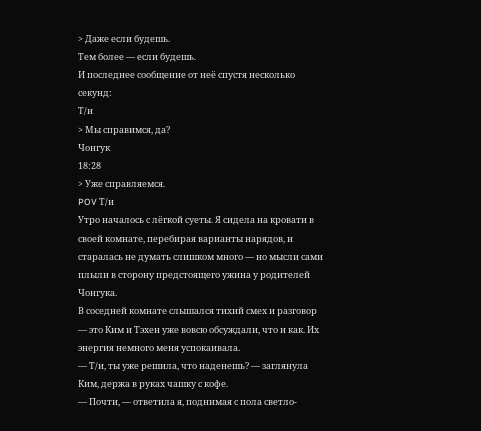> Даже если будешь.
Тем более — если будешь.
И последнее сообщение от неё спустя несколько секунд:
Т/и
> Мы справимся, да?
Чонгук
18:28
> Уже справляемся.
POV Т/и
Утро началось с лёгкой суеты. Я сидела на кровати в своей комнате, перебирая варианты нарядов, и старалась не думать слишком много — но мысли сами плыли в сторону предстоящего ужина у родителей Чонгука.
В соседней комнате слышался тихий смех и разговор — это Ким и Тэхен уже вовсю обсуждали, что и как. Их энергия немного меня успокаивала.
— Т/и, ты уже решила, что наденешь? — заглянула Ким, держа в руках чашку с кофе.
— Почти, — ответила я, поднимая с пола светло-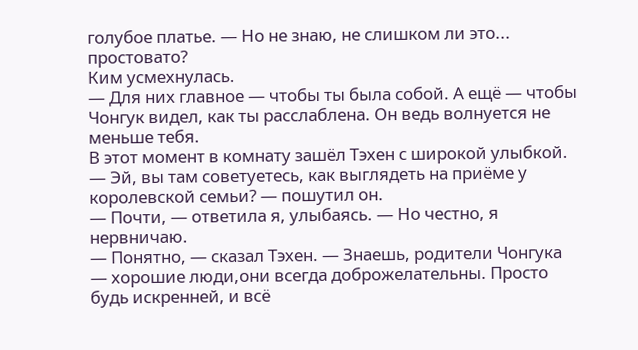голубое платье. — Но не знаю, не слишком ли это... простовато?
Ким усмехнулась.
— Для них главное — чтобы ты была собой. А ещё — чтобы Чонгук видел, как ты расслаблена. Он ведь волнуется не меньше тебя.
В этот момент в комнату зашёл Тэхен с широкой улыбкой.
— Эй, вы там советуетесь, как выглядеть на приёме у королевской семьи? — пошутил он.
— Почти, — ответила я, улыбаясь. — Но честно, я нервничаю.
— Понятно, — сказал Тэхен. — Знаешь, родители Чонгука — хорошие люди,они всегда доброжелательны. Просто будь искренней, и всё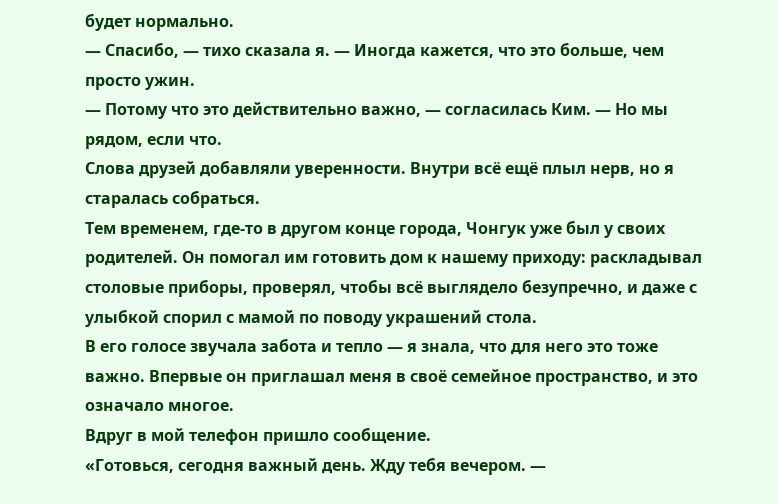будет нормально.
— Спасибо, — тихо сказала я. — Иногда кажется, что это больше, чем просто ужин.
— Потому что это действительно важно, — согласилась Ким. — Но мы рядом, если что.
Слова друзей добавляли уверенности. Внутри всё ещё плыл нерв, но я старалась собраться.
Тем временем, где-то в другом конце города, Чонгук уже был у своих родителей. Он помогал им готовить дом к нашему приходу: раскладывал столовые приборы, проверял, чтобы всё выглядело безупречно, и даже с улыбкой спорил с мамой по поводу украшений стола.
В его голосе звучала забота и тепло — я знала, что для него это тоже важно. Впервые он приглашал меня в своё семейное пространство, и это означало многое.
Вдруг в мой телефон пришло сообщение.
«Готовься, сегодня важный день. Жду тебя вечером. —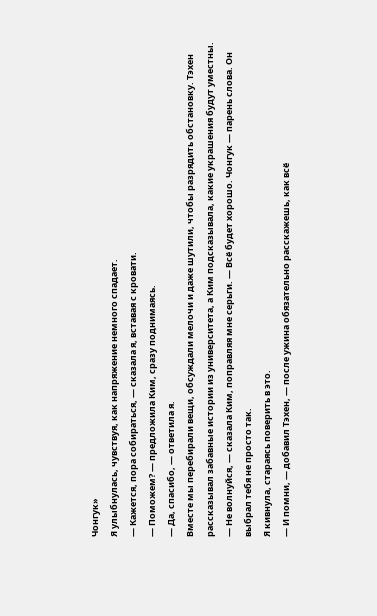Чонгук»
Я улыбнулась, чувствуя, как напряжение немного спадает.
— Кажется, пора собираться, — сказала я, вставая с кровати.
— Поможем? — предложила Ким, сразу поднимаясь.
— Да, спасибо, — ответила я.
Вместе мы перебирали вещи, обсуждали мелочи и даже шутили, чтобы разрядить обстановку. Тэхен рассказывал забавные истории из университета, а Ким подсказывала, какие украшения будут уместны.
— Не волнуйся, — сказала Ким, поправляя мне серьги. — Всё будет хорошо. Чонгук — парень слова. Он выбрал тебя не просто так.
Я кивнула, стараясь поверить в это.
— И помни, — добавил Тэхен, — после ужина обязательно расскажешь, как всё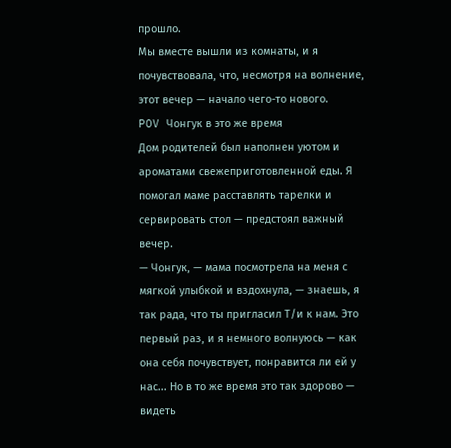прошло.
Мы вместе вышли из комнаты, и я почувствовала, что, несмотря на волнение, этот вечер — начало чего-то нового.
POV Чонгук в это же время
Дом родителей был наполнен уютом и ароматами свежеприготовленной еды. Я помогал маме расставлять тарелки и сервировать стол — предстоял важный вечер.
— Чонгук, — мама посмотрела на меня с мягкой улыбкой и вздохнула, — знаешь, я так рада, что ты пригласил Т/и к нам. Это первый раз, и я немного волнуюсь — как она себя почувствует, понравится ли ей у нас... Но в то же время это так здорово — видеть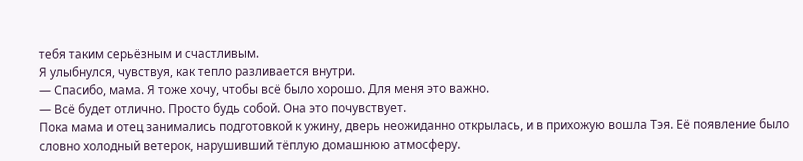тебя таким серьёзным и счастливым.
Я улыбнулся, чувствуя, как тепло разливается внутри.
— Спасибо, мама. Я тоже хочу, чтобы всё было хорошо. Для меня это важно.
— Всё будет отлично. Просто будь собой. Она это почувствует.
Пока мама и отец занимались подготовкой к ужину, дверь неожиданно открылась, и в прихожую вошла Тэя. Её появление было словно холодный ветерок, нарушивший тёплую домашнюю атмосферу.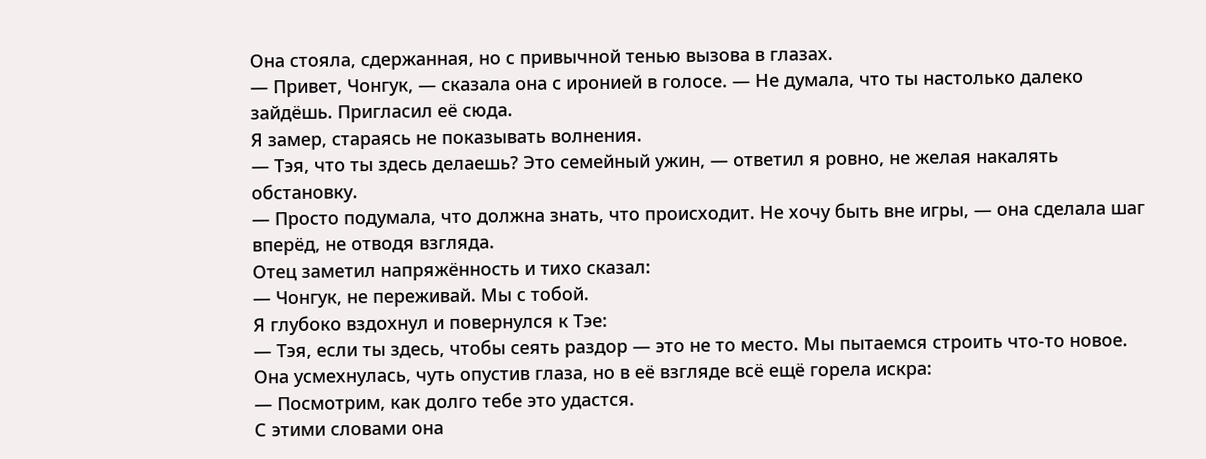Она стояла, сдержанная, но с привычной тенью вызова в глазах.
— Привет, Чонгук, — сказала она с иронией в голосе. — Не думала, что ты настолько далеко зайдёшь. Пригласил её сюда.
Я замер, стараясь не показывать волнения.
— Тэя, что ты здесь делаешь? Это семейный ужин, — ответил я ровно, не желая накалять обстановку.
— Просто подумала, что должна знать, что происходит. Не хочу быть вне игры, — она сделала шаг вперёд, не отводя взгляда.
Отец заметил напряжённость и тихо сказал:
— Чонгук, не переживай. Мы с тобой.
Я глубоко вздохнул и повернулся к Тэе:
— Тэя, если ты здесь, чтобы сеять раздор — это не то место. Мы пытаемся строить что-то новое.
Она усмехнулась, чуть опустив глаза, но в её взгляде всё ещё горела искра:
— Посмотрим, как долго тебе это удастся.
С этими словами она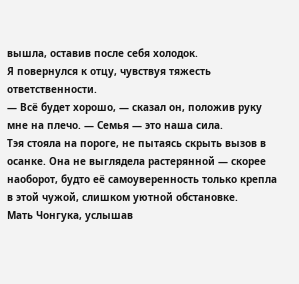вышла, оставив после себя холодок.
Я повернулся к отцу, чувствуя тяжесть ответственности.
— Всё будет хорошо, — сказал он, положив руку мне на плечо. — Семья — это наша сила.
Тэя стояла на пороге, не пытаясь скрыть вызов в осанке. Она не выглядела растерянной — скорее наоборот, будто её самоуверенность только крепла в этой чужой, слишком уютной обстановке.
Мать Чонгука, услышав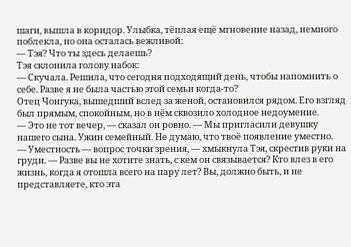шаги, вышла в коридор. Улыбка, тёплая ещё мгновение назад, немного поблекла, но она осталась вежливой:
— Тэя? Что ты здесь делаешь?
Тэя склонила голову набок:
— Скучала. Решила, что сегодня подходящий день, чтобы напомнить о себе. Разве я не была частью этой семьи когда-то?
Отец Чонгука, вышедший вслед за женой, остановился рядом. Его взгляд был прямым, спокойным, но в нём сквозило холодное недоумение.
— Это не тот вечер, — сказал он ровно. — Мы пригласили девушку нашего сына. Ужин семейный. Не думаю, что твоё появление уместно.
— Уместность — вопрос точки зрения, — хмыкнула Тэя, скрестив руки на груди. — Разве вы не хотите знать, с кем он связывается? Кто влез в его жизнь, когда я отошла всего на пару лет? Вы, должно быть, и не представляете, кто эта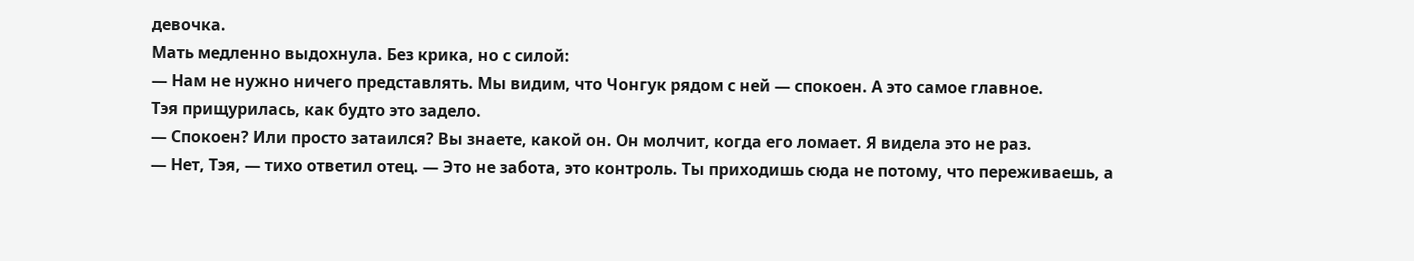девочка.
Мать медленно выдохнула. Без крика, но с силой:
— Нам не нужно ничего представлять. Мы видим, что Чонгук рядом с ней — спокоен. А это самое главное.
Тэя прищурилась, как будто это задело.
— Спокоен? Или просто затаился? Вы знаете, какой он. Он молчит, когда его ломает. Я видела это не раз.
— Нет, Тэя, — тихо ответил отец. — Это не забота, это контроль. Ты приходишь сюда не потому, что переживаешь, а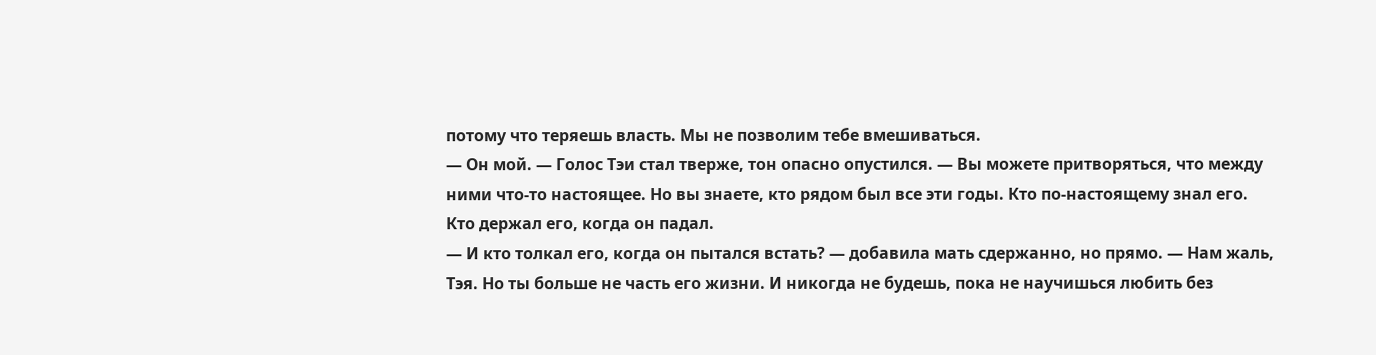потому что теряешь власть. Мы не позволим тебе вмешиваться.
— Он мой. — Голос Тэи стал тверже, тон опасно опустился. — Вы можете притворяться, что между ними что-то настоящее. Но вы знаете, кто рядом был все эти годы. Кто по-настоящему знал его. Кто держал его, когда он падал.
— И кто толкал его, когда он пытался встать? — добавила мать сдержанно, но прямо. — Нам жаль, Тэя. Но ты больше не часть его жизни. И никогда не будешь, пока не научишься любить без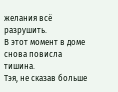желания всё разрушить.
В этот момент в доме снова повисла тишина.
Тэя, не сказав больше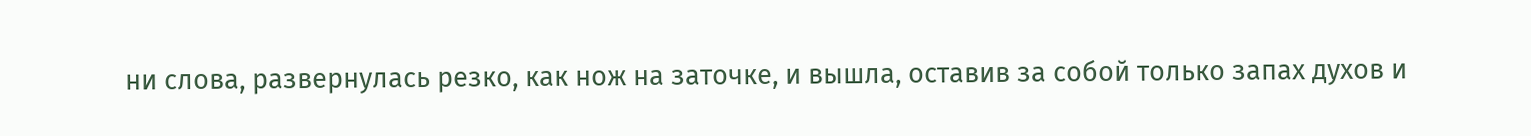ни слова, развернулась резко, как нож на заточке, и вышла, оставив за собой только запах духов и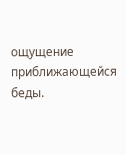ощущение приближающейся беды.